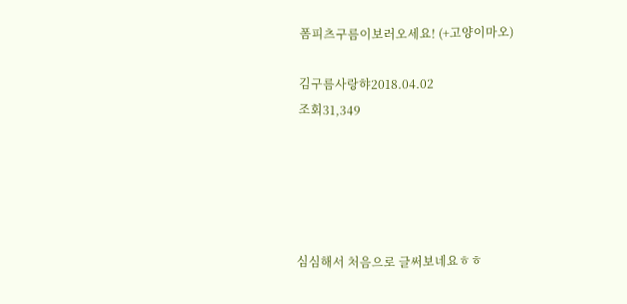폼피츠구름이보러오세요! (+고양이마오)

김구름사랑햐2018.04.02
조회31,349





심심해서 처음으로 글써보네요ㅎㅎ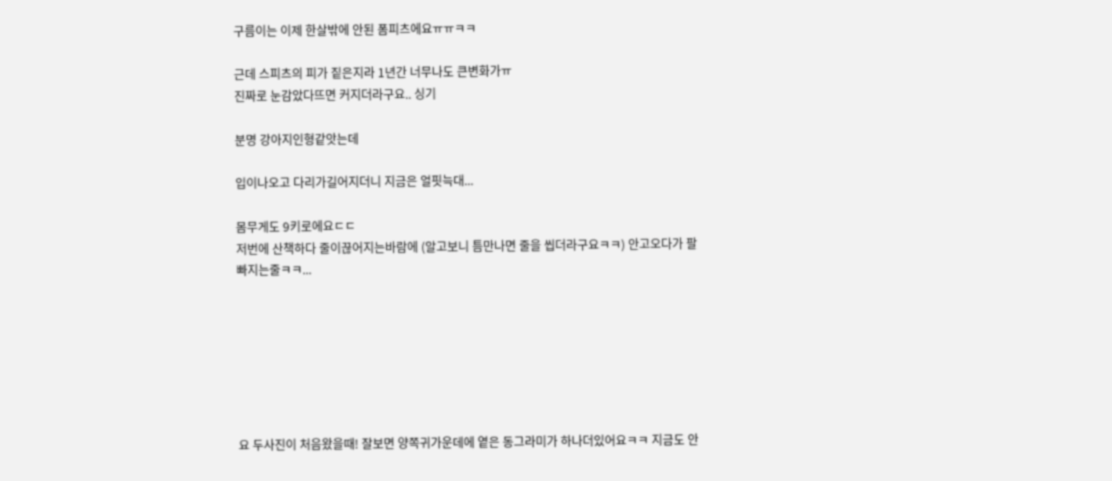구름이는 이제 한살밖에 안된 폼피츠에요ㅠㅠㅋㅋ

근데 스피츠의 피가 짙은지라 1년간 너무나도 큰변화가ㅠ
진짜로 눈감았다뜨면 커지더라구요.. 싱기

분명 강아지인형같앗는데

입이나오고 다리가길어지더니 지금은 얼핏늑대...

몸무게도 9키로에요ㄷㄷ
저번에 산책하다 줄이끊어지는바람에 (알고보니 틈만나면 줄을 씹더라구요ㅋㅋ) 안고오다가 팔빠지는줄ㅋㅋ...







요 두사진이 처음왔을때! 잘보면 양쪽귀가운데에 옅은 동그라미가 하나더있어요ㅋㅋ 지금도 안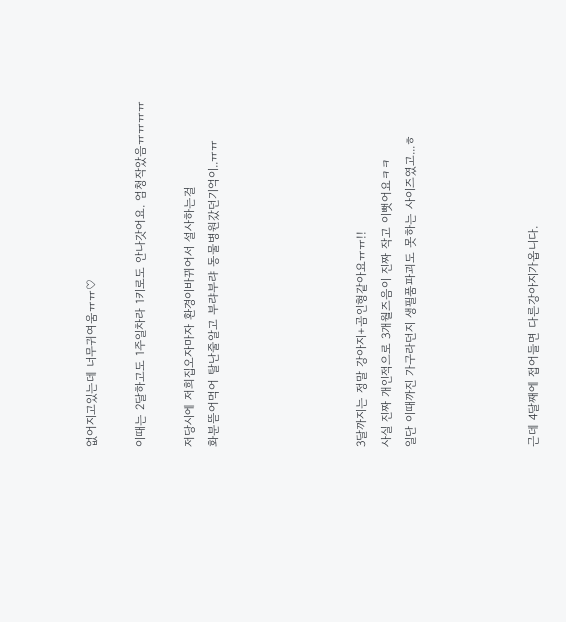없어지고있는데 너무귀여움ㅠㅠ♡

이때는 2달하고도 1주일차라 1키로도 안나갓어요. 엄청작았음ㅠㅠㅠㅠ

저당시에 저희집오자마자 환경이바뀌어서 설사하는걸
화분뜯어먹어 탈난줄알고 부랴부랴 동물병원갔던기억이..ㅠㅠ





3달까지는 정말 강아지+곰인형같아요ㅠㅠ!!
사실 진짜 개인적으로 3개월즈음이 진짜 작고 이뻣어요ㅋㅋ
일단 이때까진 가구라던지 생필품파괴도 못하는 사이즈였고...ㅎ




근데 4달째에 접어들면 다른강아지가옵니다.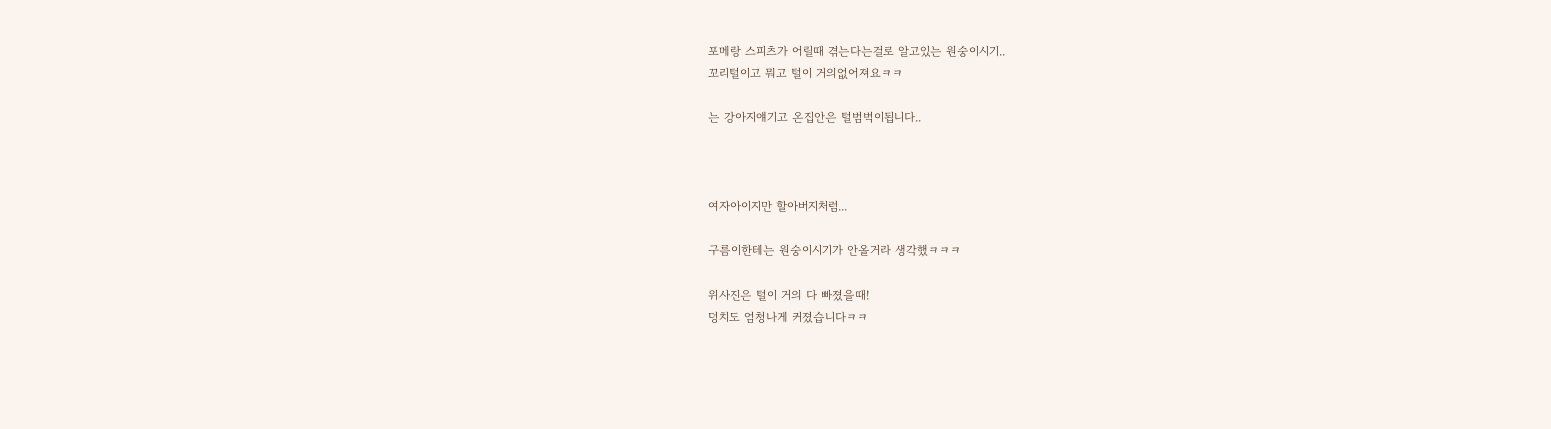포메랑 스피츠가 어릴때 겪는다는걸로 알고있는 원숭이시기..
꼬리털이고 뭐고 털이 거의없어져요ㅋㅋ

는 강아지얘기고 온집안은 털범벅이됩니다..



여자아이지만 할아버지처럼...

구름이한테는 원숭이시기가 안올거라 생각했ㅋㅋㅋ

위사진은 털이 거의 다 빠졌을때!
덩치도 엄청나게 커졌습니다ㅋㅋ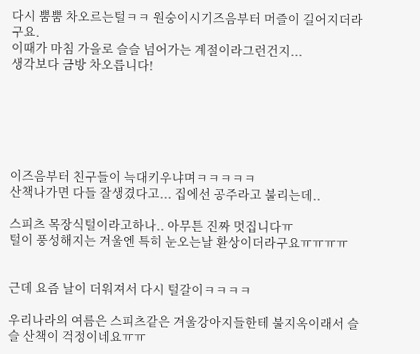다시 뿜뿜 차오르는털ㅋㅋ 원숭이시기즈음부터 머즐이 길어지더라구요.
이때가 마침 가을로 슬슬 넘어가는 계절이라그런건지...
생각보다 금방 차오릅니다!






이즈음부터 친구들이 늑대키우냐며ㅋㅋㅋㅋㅋ
산책나가면 다들 잘생겼다고... 집에선 공주라고 불리는데..

스피츠 목장식털이라고하나.. 아무튼 진짜 멋집니다ㅠ
털이 풍성해지는 겨울엔 특히 눈오는날 환상이더라구요ㅠㅠㅠㅠ


근데 요즘 날이 더워져서 다시 털갈이ㅋㅋㅋㅋ

우리나라의 여름은 스피츠같은 겨울강아지들한테 불지옥이래서 슬슬 산책이 걱정이네요ㅠㅠ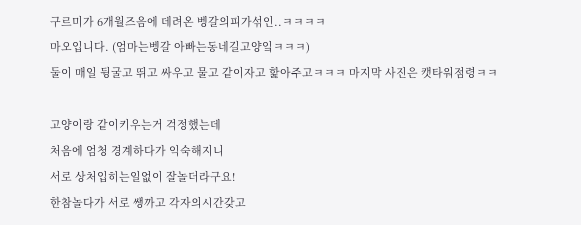구르미가 6개월즈음에 데려온 벵갈의피가섞인..ㅋㅋㅋㅋ
마오입니다. (엄마는벵갈 아빠는동네길고양잌ㅋㅋㅋ)
둘이 매일 뒹굴고 뛰고 싸우고 물고 같이자고 핥아주고ㅋㅋㅋ 마지막 사진은 캣타워점령ㅋㅋ

고양이랑 같이키우는거 걱정했는데
처음에 엄청 경계하다가 익숙해지니
서로 상처입히는일없이 잘놀더라구요!
한참놀다가 서로 쌩까고 각자의시간갖고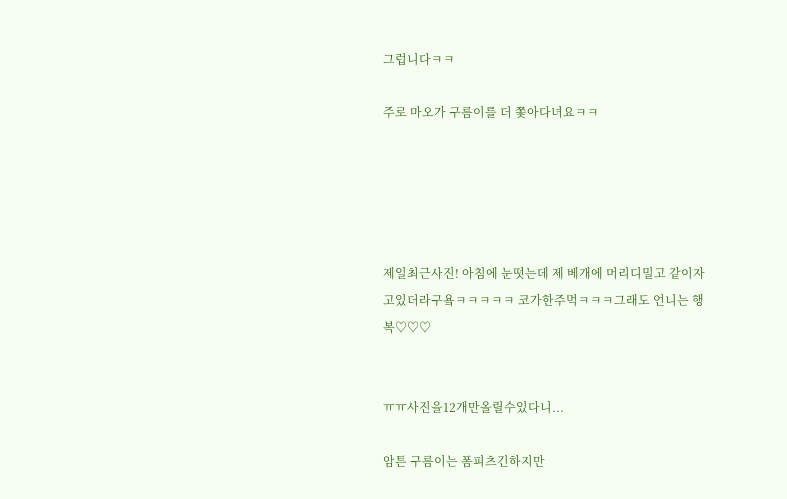그럽니다ㅋㅋ

주로 마오가 구름이를 더 쫓아다녀요ㅋㅋ





제일최근사진! 아침에 눈떳는데 제 베개에 머리디밀고 같이자고있더라구욬ㅋㅋㅋㅋㅋ 코가한주먹ㅋㅋㅋ그래도 언니는 행복♡♡♡


ㅠㅠ사진을12개만올릴수있다니...

암튼 구름이는 폼피츠긴하지만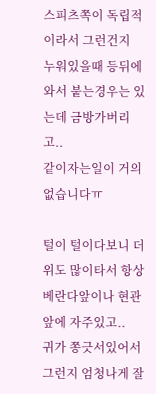스피츠쪽이 독립적이라서 그런건지
누워있을때 등뒤에와서 붙는경우는 있는데 금방가버리고..
같이자는일이 거의없습니다ㅠ

털이 털이다보니 더위도 많이타서 항상 베란다앞이나 현관앞에 자주있고..
귀가 쫑긋서있어서 그런지 엄청나게 잘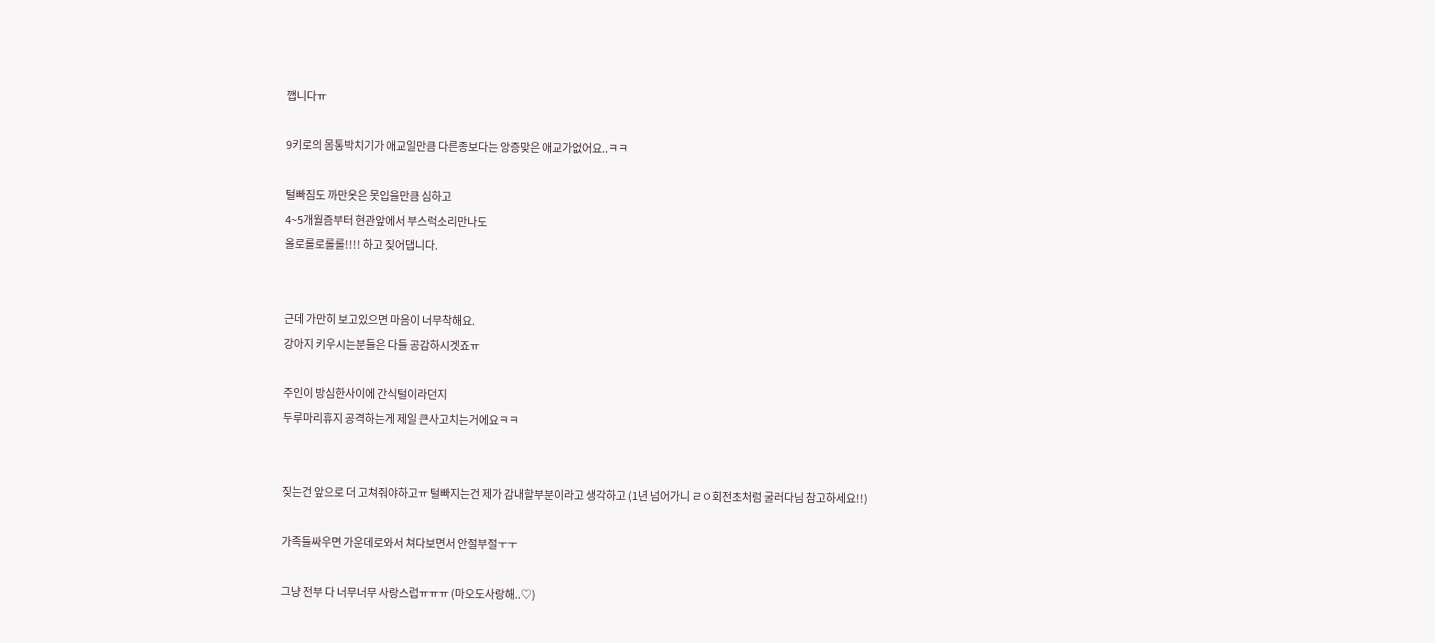깹니다ㅠ

9키로의 몸통박치기가 애교일만큼 다른종보다는 앙증맞은 애교가없어요..ㅋㅋ

털빠짐도 까만옷은 못입을만큼 심하고
4~5개월즘부터 현관앞에서 부스럭소리만나도
올로롤로롤롤!!!! 하고 짖어댑니다.


근데 가만히 보고있으면 마음이 너무착해요.
강아지 키우시는분들은 다들 공감하시겟죠ㅠ

주인이 방심한사이에 간식털이라던지
두루마리휴지 공격하는게 제일 큰사고치는거에요ㅋㅋ


짖는건 앞으로 더 고쳐줘야하고ㅠ 털빠지는건 제가 감내할부분이라고 생각하고 (1년 넘어가니 ㄹㅇ회전초처럼 굴러다님 참고하세요!!)

가족들싸우면 가운데로와서 쳐다보면서 안절부절ㅜㅜ

그냥 전부 다 너무너무 사랑스럽ㅠㅠㅠ (마오도사랑해..♡)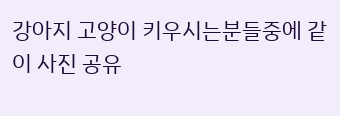강아지 고양이 키우시는분들중에 같이 사진 공유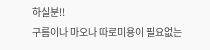하실분!!
구름이나 마오나 따로미용이 필요없는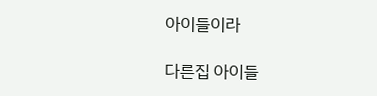아이들이라

다른집 아이들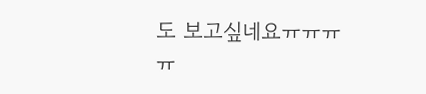도 보고싶네요ㅠㅠㅠㅠ